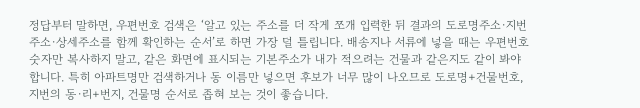정답부터 말하면, 우편번호 검색은 ‘알고 있는 주소를 더 작게 쪼개 입력한 뒤 결과의 도로명주소·지번주소·상세주소를 함께 확인하는 순서’로 하면 가장 덜 틀립니다. 배송지나 서류에 넣을 때는 우편번호 숫자만 복사하지 말고, 같은 화면에 표시되는 기본주소가 내가 적으려는 건물과 같은지도 같이 봐야 합니다. 특히 아파트명만 검색하거나 동 이름만 넣으면 후보가 너무 많이 나오므로 도로명+건물번호, 지번의 동·리+번지, 건물명 순서로 좁혀 보는 것이 좋습니다.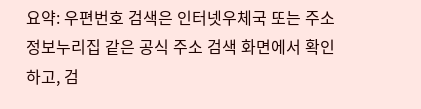요약: 우편번호 검색은 인터넷우체국 또는 주소정보누리집 같은 공식 주소 검색 화면에서 확인하고, 검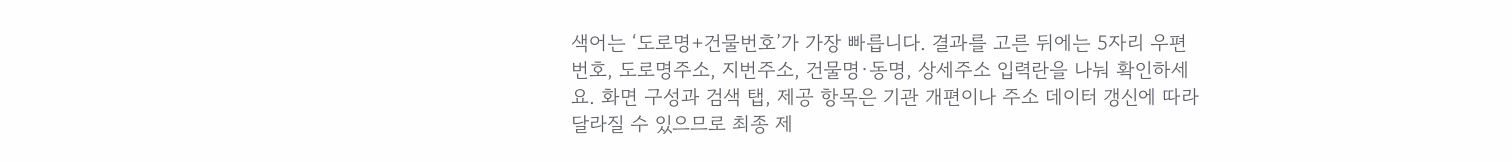색어는 ‘도로명+건물번호’가 가장 빠릅니다. 결과를 고른 뒤에는 5자리 우편번호, 도로명주소, 지번주소, 건물명·동명, 상세주소 입력란을 나눠 확인하세요. 화면 구성과 검색 탭, 제공 항목은 기관 개편이나 주소 데이터 갱신에 따라 달라질 수 있으므로 최종 제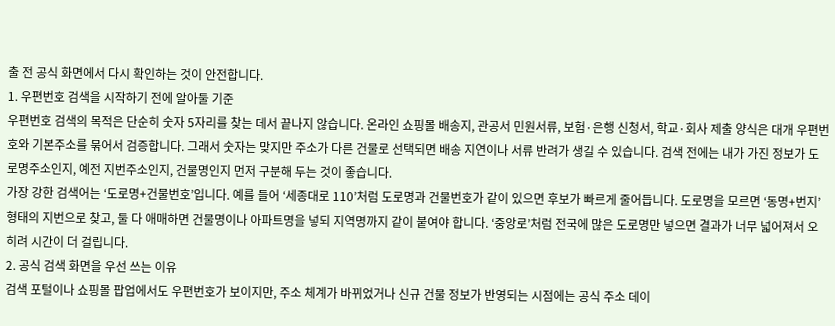출 전 공식 화면에서 다시 확인하는 것이 안전합니다.
1. 우편번호 검색을 시작하기 전에 알아둘 기준
우편번호 검색의 목적은 단순히 숫자 5자리를 찾는 데서 끝나지 않습니다. 온라인 쇼핑몰 배송지, 관공서 민원서류, 보험·은행 신청서, 학교·회사 제출 양식은 대개 우편번호와 기본주소를 묶어서 검증합니다. 그래서 숫자는 맞지만 주소가 다른 건물로 선택되면 배송 지연이나 서류 반려가 생길 수 있습니다. 검색 전에는 내가 가진 정보가 도로명주소인지, 예전 지번주소인지, 건물명인지 먼저 구분해 두는 것이 좋습니다.
가장 강한 검색어는 ‘도로명+건물번호’입니다. 예를 들어 ‘세종대로 110’처럼 도로명과 건물번호가 같이 있으면 후보가 빠르게 줄어듭니다. 도로명을 모르면 ‘동명+번지’ 형태의 지번으로 찾고, 둘 다 애매하면 건물명이나 아파트명을 넣되 지역명까지 같이 붙여야 합니다. ‘중앙로’처럼 전국에 많은 도로명만 넣으면 결과가 너무 넓어져서 오히려 시간이 더 걸립니다.
2. 공식 검색 화면을 우선 쓰는 이유
검색 포털이나 쇼핑몰 팝업에서도 우편번호가 보이지만, 주소 체계가 바뀌었거나 신규 건물 정보가 반영되는 시점에는 공식 주소 데이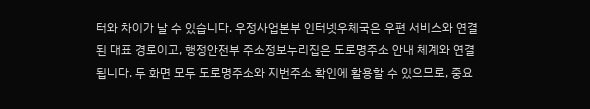터와 차이가 날 수 있습니다. 우정사업본부 인터넷우체국은 우편 서비스와 연결된 대표 경로이고, 행정안전부 주소정보누리집은 도로명주소 안내 체계와 연결됩니다. 두 화면 모두 도로명주소와 지번주소 확인에 활용할 수 있으므로, 중요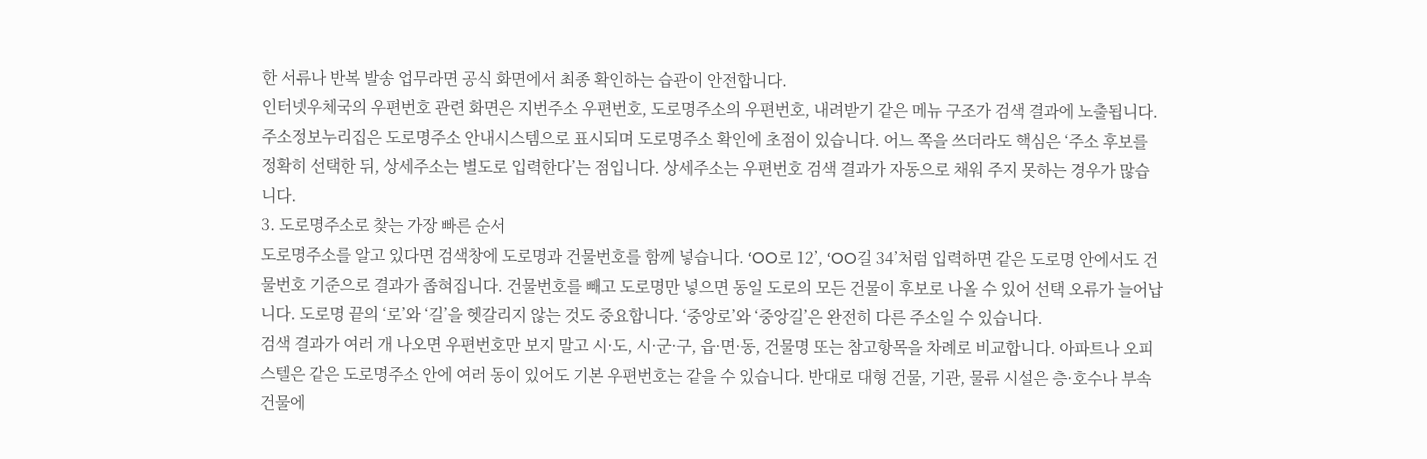한 서류나 반복 발송 업무라면 공식 화면에서 최종 확인하는 습관이 안전합니다.
인터넷우체국의 우편번호 관련 화면은 지번주소 우편번호, 도로명주소의 우편번호, 내려받기 같은 메뉴 구조가 검색 결과에 노출됩니다. 주소정보누리집은 도로명주소 안내시스템으로 표시되며 도로명주소 확인에 초점이 있습니다. 어느 쪽을 쓰더라도 핵심은 ‘주소 후보를 정확히 선택한 뒤, 상세주소는 별도로 입력한다’는 점입니다. 상세주소는 우편번호 검색 결과가 자동으로 채워 주지 못하는 경우가 많습니다.
3. 도로명주소로 찾는 가장 빠른 순서
도로명주소를 알고 있다면 검색창에 도로명과 건물번호를 함께 넣습니다. ‘OO로 12’, ‘OO길 34’처럼 입력하면 같은 도로명 안에서도 건물번호 기준으로 결과가 좁혀집니다. 건물번호를 빼고 도로명만 넣으면 동일 도로의 모든 건물이 후보로 나올 수 있어 선택 오류가 늘어납니다. 도로명 끝의 ‘로’와 ‘길’을 헷갈리지 않는 것도 중요합니다. ‘중앙로’와 ‘중앙길’은 완전히 다른 주소일 수 있습니다.
검색 결과가 여러 개 나오면 우편번호만 보지 말고 시·도, 시·군·구, 읍·면·동, 건물명 또는 참고항목을 차례로 비교합니다. 아파트나 오피스텔은 같은 도로명주소 안에 여러 동이 있어도 기본 우편번호는 같을 수 있습니다. 반대로 대형 건물, 기관, 물류 시설은 층·호수나 부속 건물에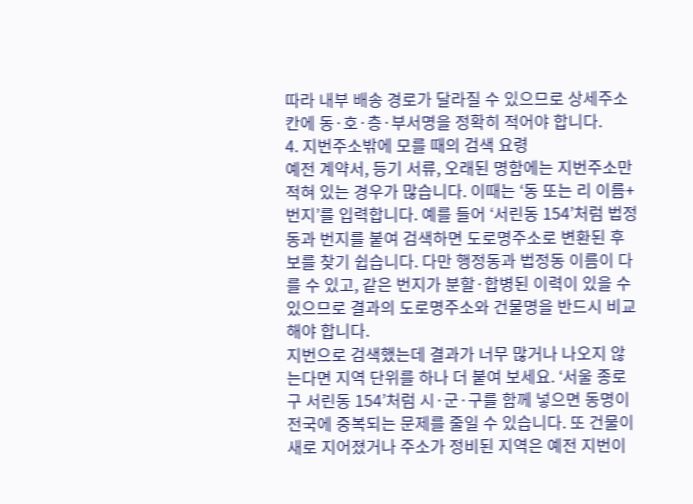따라 내부 배송 경로가 달라질 수 있으므로 상세주소 칸에 동·호·층·부서명을 정확히 적어야 합니다.
4. 지번주소밖에 모를 때의 검색 요령
예전 계약서, 등기 서류, 오래된 명함에는 지번주소만 적혀 있는 경우가 많습니다. 이때는 ‘동 또는 리 이름+번지’를 입력합니다. 예를 들어 ‘서린동 154’처럼 법정동과 번지를 붙여 검색하면 도로명주소로 변환된 후보를 찾기 쉽습니다. 다만 행정동과 법정동 이름이 다를 수 있고, 같은 번지가 분할·합병된 이력이 있을 수 있으므로 결과의 도로명주소와 건물명을 반드시 비교해야 합니다.
지번으로 검색했는데 결과가 너무 많거나 나오지 않는다면 지역 단위를 하나 더 붙여 보세요. ‘서울 종로구 서린동 154’처럼 시·군·구를 함께 넣으면 동명이 전국에 중복되는 문제를 줄일 수 있습니다. 또 건물이 새로 지어졌거나 주소가 정비된 지역은 예전 지번이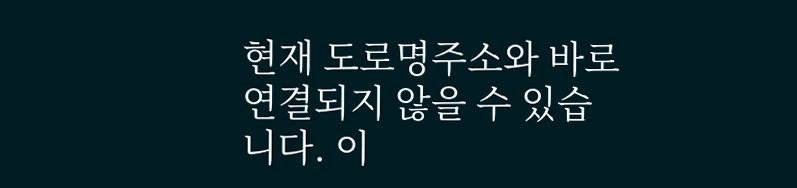현재 도로명주소와 바로 연결되지 않을 수 있습니다. 이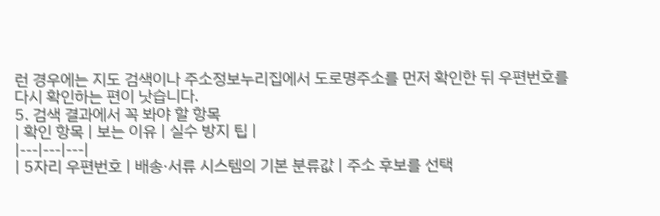런 경우에는 지도 검색이나 주소정보누리집에서 도로명주소를 먼저 확인한 뒤 우편번호를 다시 확인하는 편이 낫습니다.
5. 검색 결과에서 꼭 봐야 할 항목
| 확인 항목 | 보는 이유 | 실수 방지 팁 |
|---|---|---|
| 5자리 우편번호 | 배송·서류 시스템의 기본 분류값 | 주소 후보를 선택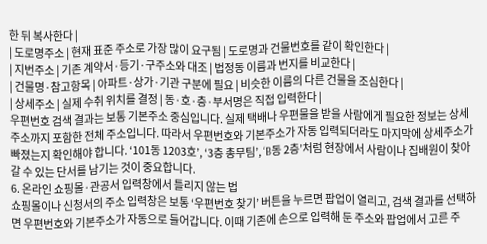한 뒤 복사한다 |
| 도로명주소 | 현재 표준 주소로 가장 많이 요구됨 | 도로명과 건물번호를 같이 확인한다 |
| 지번주소 | 기존 계약서·등기·구주소와 대조 | 법정동 이름과 번지를 비교한다 |
| 건물명·참고항목 | 아파트·상가·기관 구분에 필요 | 비슷한 이름의 다른 건물을 조심한다 |
| 상세주소 | 실제 수취 위치를 결정 | 동·호·층·부서명은 직접 입력한다 |
우편번호 검색 결과는 보통 기본주소 중심입니다. 실제 택배나 우편물을 받을 사람에게 필요한 정보는 상세주소까지 포함한 전체 주소입니다. 따라서 우편번호와 기본주소가 자동 입력되더라도 마지막에 상세주소가 빠졌는지 확인해야 합니다. ‘101동 1203호’, ‘3층 총무팀’, ‘B동 2층’처럼 현장에서 사람이나 집배원이 찾아갈 수 있는 단서를 남기는 것이 중요합니다.
6. 온라인 쇼핑몰·관공서 입력창에서 틀리지 않는 법
쇼핑몰이나 신청서의 주소 입력창은 보통 ‘우편번호 찾기’ 버튼을 누르면 팝업이 열리고, 검색 결과를 선택하면 우편번호와 기본주소가 자동으로 들어갑니다. 이때 기존에 손으로 입력해 둔 주소와 팝업에서 고른 주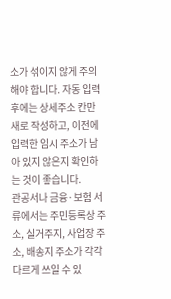소가 섞이지 않게 주의해야 합니다. 자동 입력 후에는 상세주소 칸만 새로 작성하고, 이전에 입력한 임시 주소가 남아 있지 않은지 확인하는 것이 좋습니다.
관공서나 금융·보험 서류에서는 주민등록상 주소, 실거주지, 사업장 주소, 배송지 주소가 각각 다르게 쓰일 수 있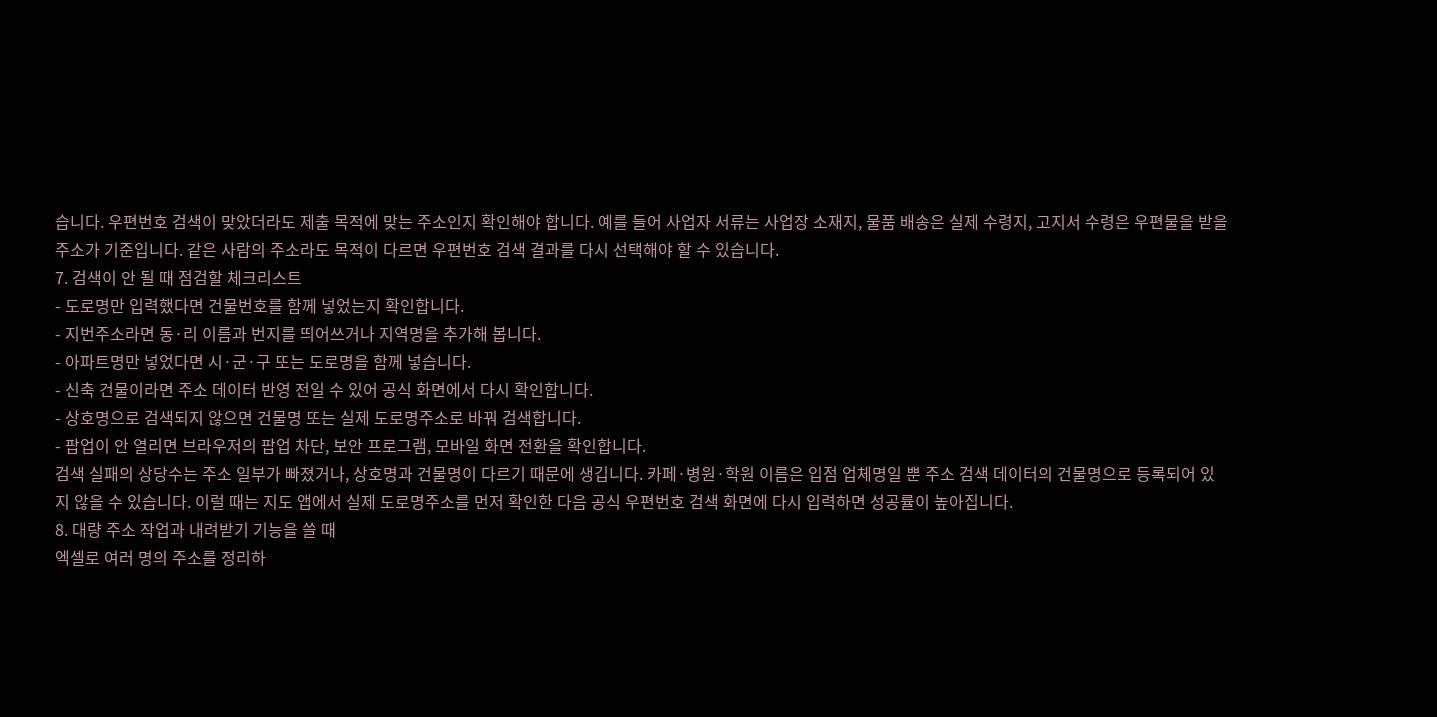습니다. 우편번호 검색이 맞았더라도 제출 목적에 맞는 주소인지 확인해야 합니다. 예를 들어 사업자 서류는 사업장 소재지, 물품 배송은 실제 수령지, 고지서 수령은 우편물을 받을 주소가 기준입니다. 같은 사람의 주소라도 목적이 다르면 우편번호 검색 결과를 다시 선택해야 할 수 있습니다.
7. 검색이 안 될 때 점검할 체크리스트
- 도로명만 입력했다면 건물번호를 함께 넣었는지 확인합니다.
- 지번주소라면 동·리 이름과 번지를 띄어쓰거나 지역명을 추가해 봅니다.
- 아파트명만 넣었다면 시·군·구 또는 도로명을 함께 넣습니다.
- 신축 건물이라면 주소 데이터 반영 전일 수 있어 공식 화면에서 다시 확인합니다.
- 상호명으로 검색되지 않으면 건물명 또는 실제 도로명주소로 바꿔 검색합니다.
- 팝업이 안 열리면 브라우저의 팝업 차단, 보안 프로그램, 모바일 화면 전환을 확인합니다.
검색 실패의 상당수는 주소 일부가 빠졌거나, 상호명과 건물명이 다르기 때문에 생깁니다. 카페·병원·학원 이름은 입점 업체명일 뿐 주소 검색 데이터의 건물명으로 등록되어 있지 않을 수 있습니다. 이럴 때는 지도 앱에서 실제 도로명주소를 먼저 확인한 다음 공식 우편번호 검색 화면에 다시 입력하면 성공률이 높아집니다.
8. 대량 주소 작업과 내려받기 기능을 쓸 때
엑셀로 여러 명의 주소를 정리하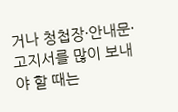거나 청첩장·안내문·고지서를 많이 보내야 할 때는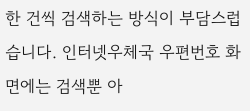한 건씩 검색하는 방식이 부담스럽습니다. 인터넷우체국 우편번호 화면에는 검색뿐 아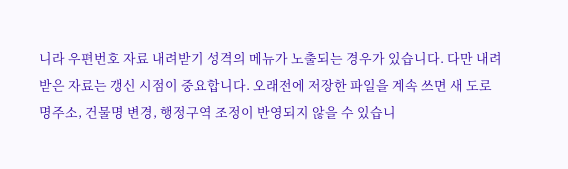니라 우편번호 자료 내려받기 성격의 메뉴가 노출되는 경우가 있습니다. 다만 내려받은 자료는 갱신 시점이 중요합니다. 오래전에 저장한 파일을 계속 쓰면 새 도로명주소, 건물명 변경, 행정구역 조정이 반영되지 않을 수 있습니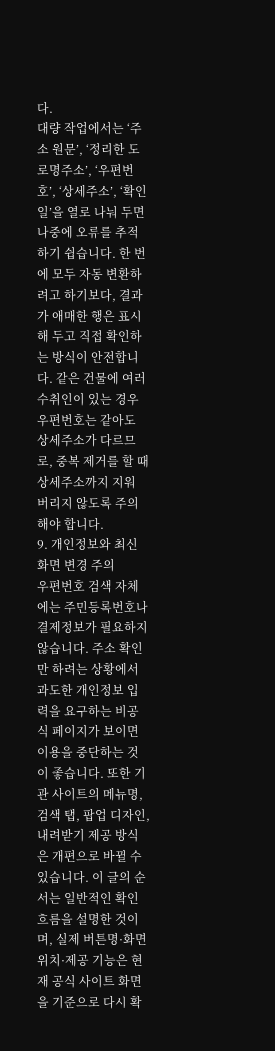다.
대량 작업에서는 ‘주소 원문’, ‘정리한 도로명주소’, ‘우편번호’, ‘상세주소’, ‘확인일’을 열로 나눠 두면 나중에 오류를 추적하기 쉽습니다. 한 번에 모두 자동 변환하려고 하기보다, 결과가 애매한 행은 표시해 두고 직접 확인하는 방식이 안전합니다. 같은 건물에 여러 수취인이 있는 경우 우편번호는 같아도 상세주소가 다르므로, 중복 제거를 할 때 상세주소까지 지워 버리지 않도록 주의해야 합니다.
9. 개인정보와 최신 화면 변경 주의
우편번호 검색 자체에는 주민등록번호나 결제정보가 필요하지 않습니다. 주소 확인만 하려는 상황에서 과도한 개인정보 입력을 요구하는 비공식 페이지가 보이면 이용을 중단하는 것이 좋습니다. 또한 기관 사이트의 메뉴명, 검색 탭, 팝업 디자인, 내려받기 제공 방식은 개편으로 바뀔 수 있습니다. 이 글의 순서는 일반적인 확인 흐름을 설명한 것이며, 실제 버튼명·화면 위치·제공 기능은 현재 공식 사이트 화면을 기준으로 다시 확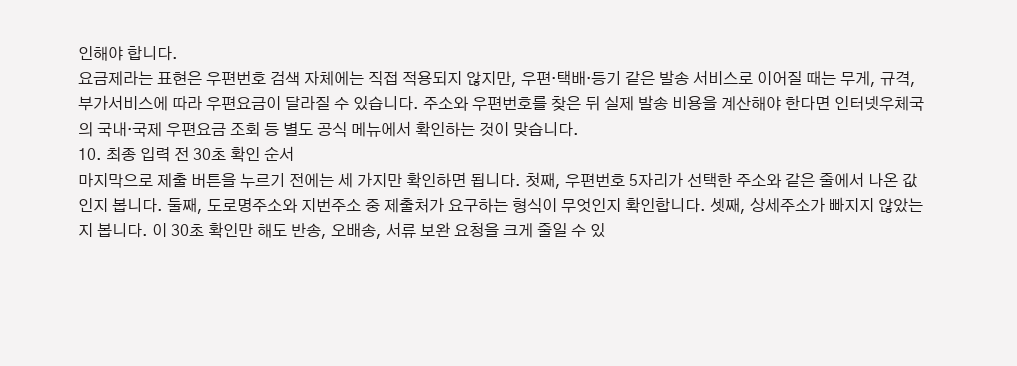인해야 합니다.
요금제라는 표현은 우편번호 검색 자체에는 직접 적용되지 않지만, 우편·택배·등기 같은 발송 서비스로 이어질 때는 무게, 규격, 부가서비스에 따라 우편요금이 달라질 수 있습니다. 주소와 우편번호를 찾은 뒤 실제 발송 비용을 계산해야 한다면 인터넷우체국의 국내·국제 우편요금 조회 등 별도 공식 메뉴에서 확인하는 것이 맞습니다.
10. 최종 입력 전 30초 확인 순서
마지막으로 제출 버튼을 누르기 전에는 세 가지만 확인하면 됩니다. 첫째, 우편번호 5자리가 선택한 주소와 같은 줄에서 나온 값인지 봅니다. 둘째, 도로명주소와 지번주소 중 제출처가 요구하는 형식이 무엇인지 확인합니다. 셋째, 상세주소가 빠지지 않았는지 봅니다. 이 30초 확인만 해도 반송, 오배송, 서류 보완 요청을 크게 줄일 수 있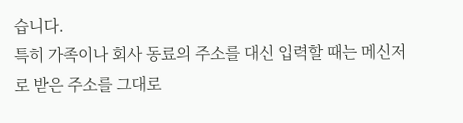습니다.
특히 가족이나 회사 동료의 주소를 대신 입력할 때는 메신저로 받은 주소를 그대로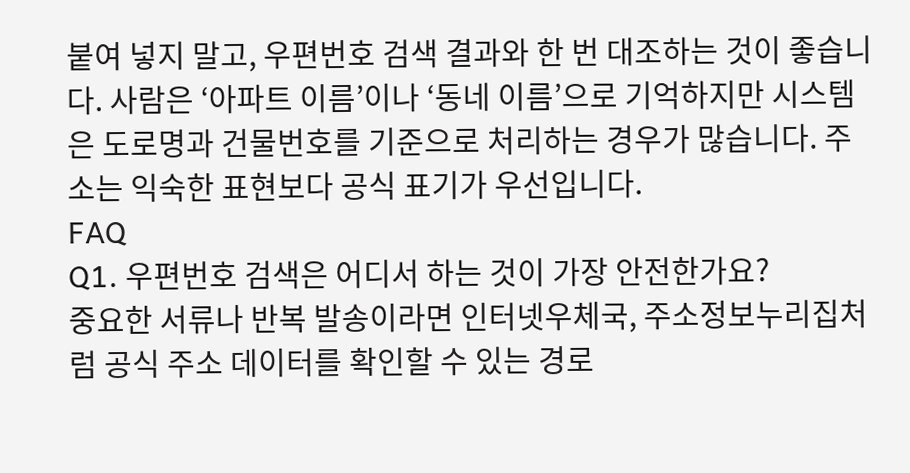붙여 넣지 말고, 우편번호 검색 결과와 한 번 대조하는 것이 좋습니다. 사람은 ‘아파트 이름’이나 ‘동네 이름’으로 기억하지만 시스템은 도로명과 건물번호를 기준으로 처리하는 경우가 많습니다. 주소는 익숙한 표현보다 공식 표기가 우선입니다.
FAQ
Q1. 우편번호 검색은 어디서 하는 것이 가장 안전한가요?
중요한 서류나 반복 발송이라면 인터넷우체국, 주소정보누리집처럼 공식 주소 데이터를 확인할 수 있는 경로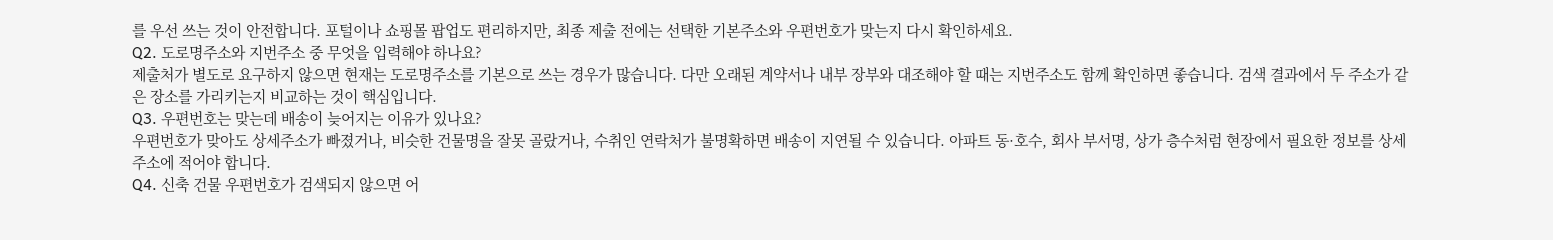를 우선 쓰는 것이 안전합니다. 포털이나 쇼핑몰 팝업도 편리하지만, 최종 제출 전에는 선택한 기본주소와 우편번호가 맞는지 다시 확인하세요.
Q2. 도로명주소와 지번주소 중 무엇을 입력해야 하나요?
제출처가 별도로 요구하지 않으면 현재는 도로명주소를 기본으로 쓰는 경우가 많습니다. 다만 오래된 계약서나 내부 장부와 대조해야 할 때는 지번주소도 함께 확인하면 좋습니다. 검색 결과에서 두 주소가 같은 장소를 가리키는지 비교하는 것이 핵심입니다.
Q3. 우편번호는 맞는데 배송이 늦어지는 이유가 있나요?
우편번호가 맞아도 상세주소가 빠졌거나, 비슷한 건물명을 잘못 골랐거나, 수취인 연락처가 불명확하면 배송이 지연될 수 있습니다. 아파트 동·호수, 회사 부서명, 상가 층수처럼 현장에서 필요한 정보를 상세주소에 적어야 합니다.
Q4. 신축 건물 우편번호가 검색되지 않으면 어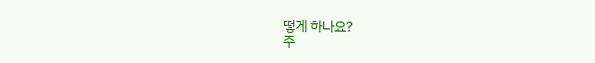떻게 하나요?
주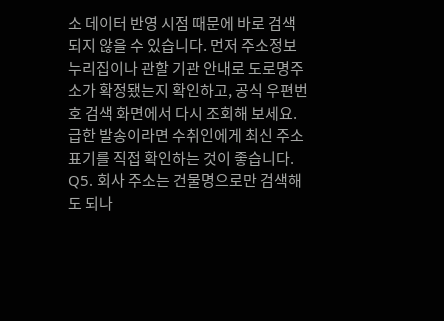소 데이터 반영 시점 때문에 바로 검색되지 않을 수 있습니다. 먼저 주소정보누리집이나 관할 기관 안내로 도로명주소가 확정됐는지 확인하고, 공식 우편번호 검색 화면에서 다시 조회해 보세요. 급한 발송이라면 수취인에게 최신 주소 표기를 직접 확인하는 것이 좋습니다.
Q5. 회사 주소는 건물명으로만 검색해도 되나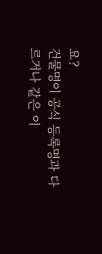요?
건물명이 공식 등록명과 다르거나 같은 이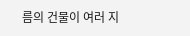름의 건물이 여러 지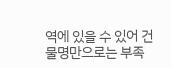역에 있을 수 있어 건물명만으로는 부족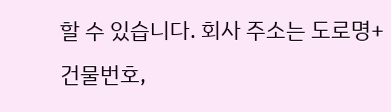할 수 있습니다. 회사 주소는 도로명+건물번호,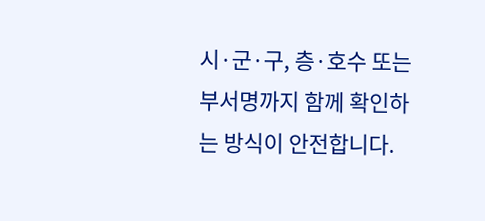시·군·구, 층·호수 또는 부서명까지 함께 확인하는 방식이 안전합니다.